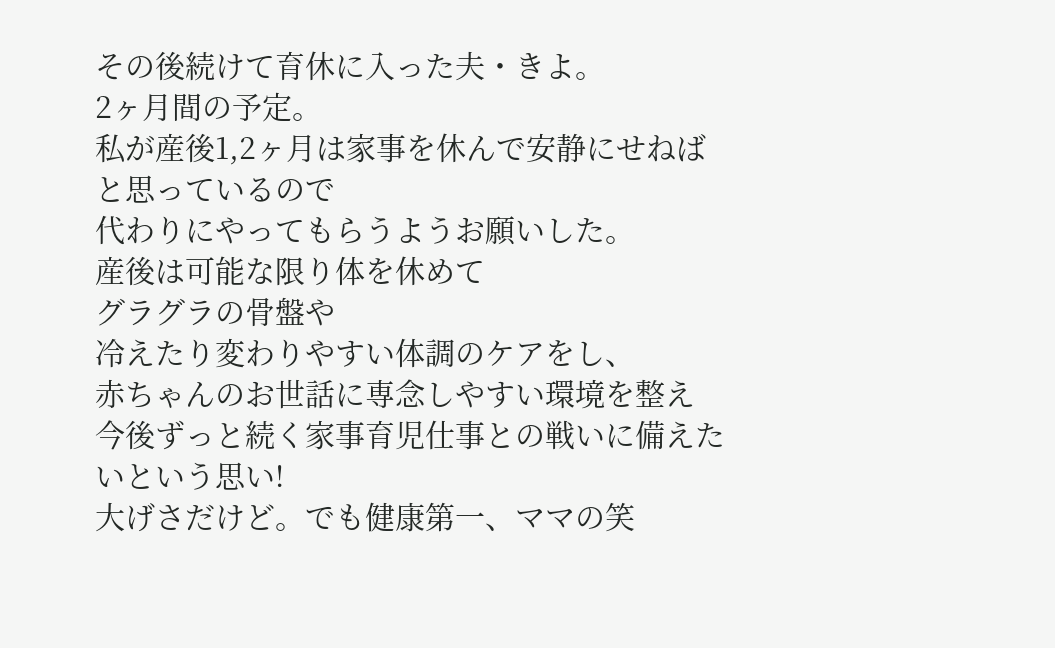その後続けて育休に入った夫・きよ。
2ヶ月間の予定。
私が産後1,2ヶ月は家事を休んで安静にせねばと思っているので
代わりにやってもらうようお願いした。
産後は可能な限り体を休めて
グラグラの骨盤や
冷えたり変わりやすい体調のケアをし、
赤ちゃんのお世話に専念しやすい環境を整え
今後ずっと続く家事育児仕事との戦いに備えたいという思い!
大げさだけど。でも健康第一、ママの笑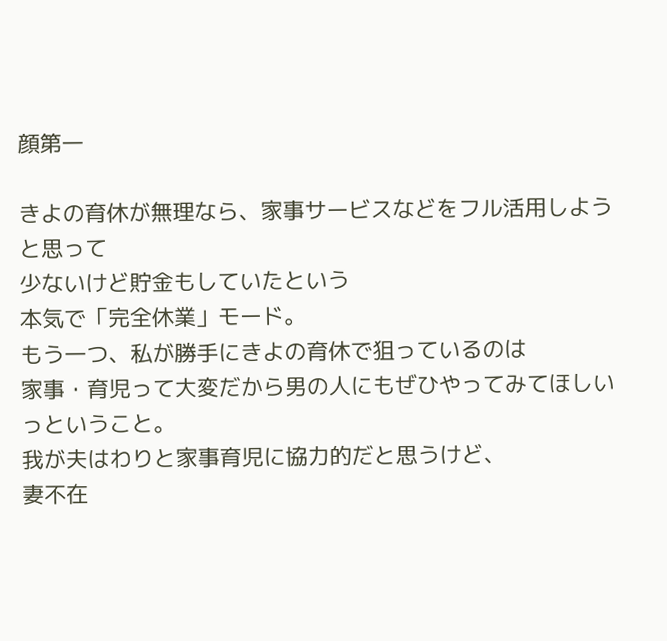顔第一

きよの育休が無理なら、家事サービスなどをフル活用しようと思って
少ないけど貯金もしていたという
本気で「完全休業」モード。
もう一つ、私が勝手にきよの育休で狙っているのは
家事・育児って大変だから男の人にもぜひやってみてほしい
っということ。
我が夫はわりと家事育児に協力的だと思うけど、
妻不在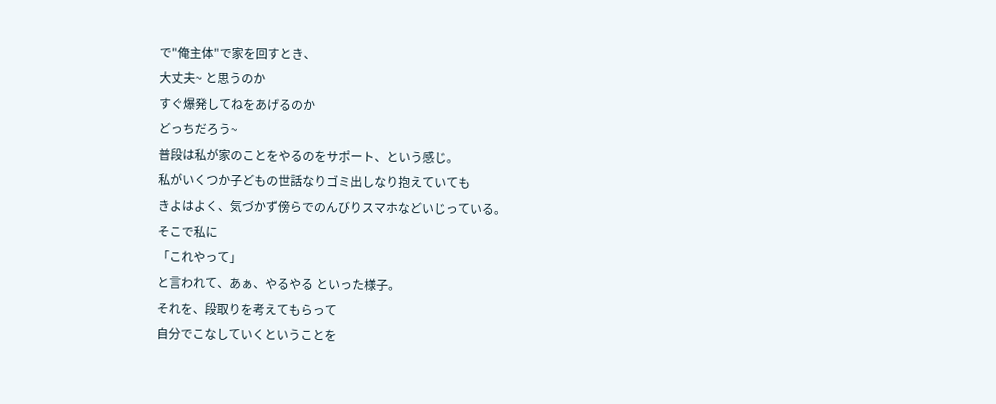で"俺主体"で家を回すとき、
大丈夫~ と思うのか
すぐ爆発してねをあげるのか
どっちだろう~
普段は私が家のことをやるのをサポート、という感じ。
私がいくつか子どもの世話なりゴミ出しなり抱えていても
きよはよく、気づかず傍らでのんびりスマホなどいじっている。
そこで私に
「これやって」
と言われて、あぁ、やるやる といった様子。
それを、段取りを考えてもらって
自分でこなしていくということを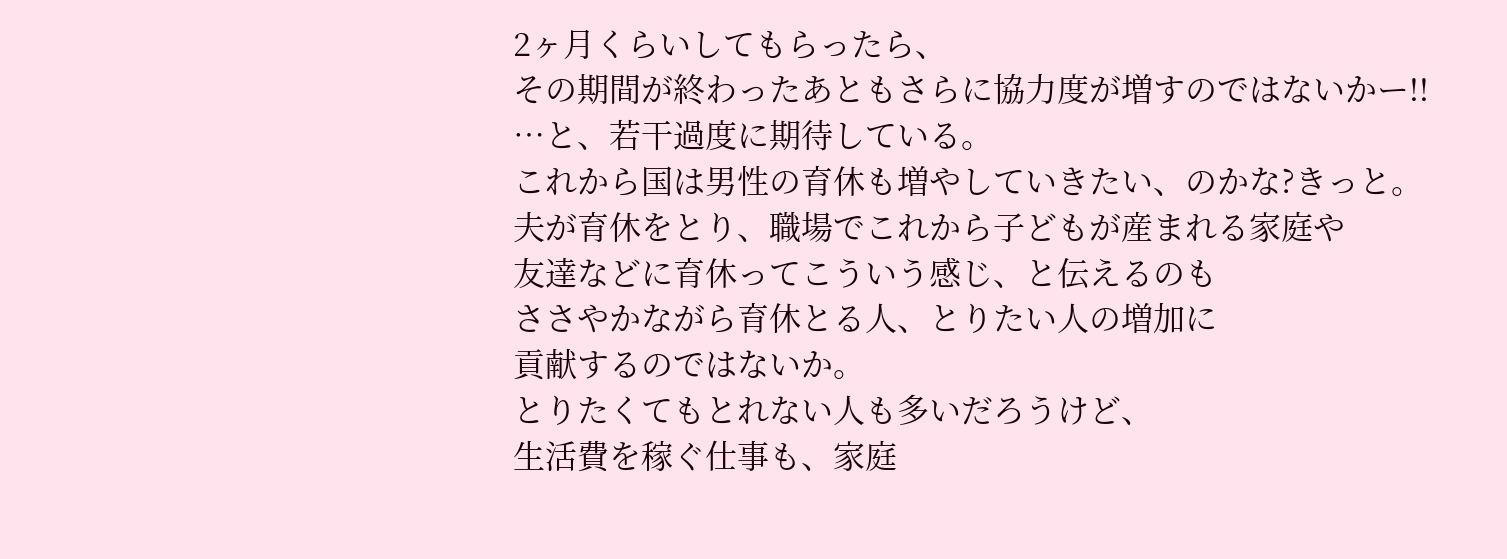2ヶ月くらいしてもらったら、
その期間が終わったあともさらに協力度が増すのではないかー!!
…と、若干過度に期待している。
これから国は男性の育休も増やしていきたい、のかな?きっと。
夫が育休をとり、職場でこれから子どもが産まれる家庭や
友達などに育休ってこういう感じ、と伝えるのも
ささやかながら育休とる人、とりたい人の増加に
貢献するのではないか。
とりたくてもとれない人も多いだろうけど、
生活費を稼ぐ仕事も、家庭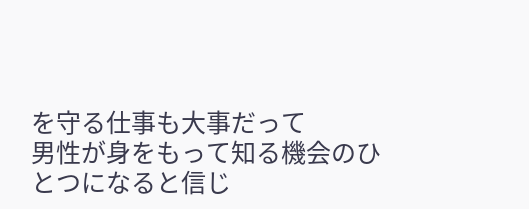を守る仕事も大事だって
男性が身をもって知る機会のひとつになると信じ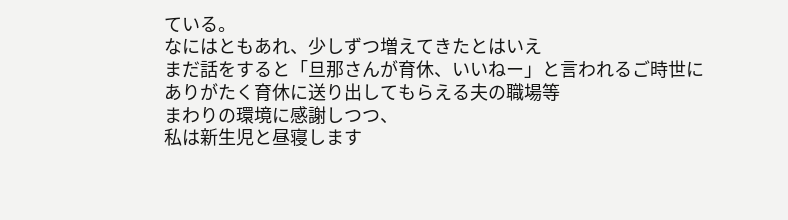ている。
なにはともあれ、少しずつ増えてきたとはいえ
まだ話をすると「旦那さんが育休、いいねー」と言われるご時世に
ありがたく育休に送り出してもらえる夫の職場等
まわりの環境に感謝しつつ、
私は新生児と昼寝します